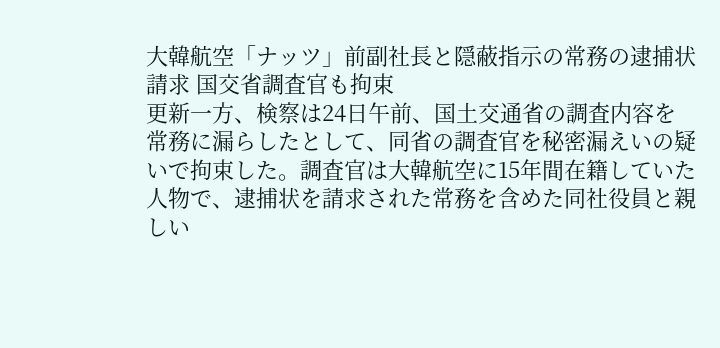大韓航空「ナッツ」前副社長と隠蔽指示の常務の逮捕状請求 国交省調査官も拘束
更新一方、検察は24日午前、国土交通省の調査内容を常務に漏らしたとして、同省の調査官を秘密漏えいの疑いで拘束した。調査官は大韓航空に15年間在籍していた人物で、逮捕状を請求された常務を含めた同社役員と親しい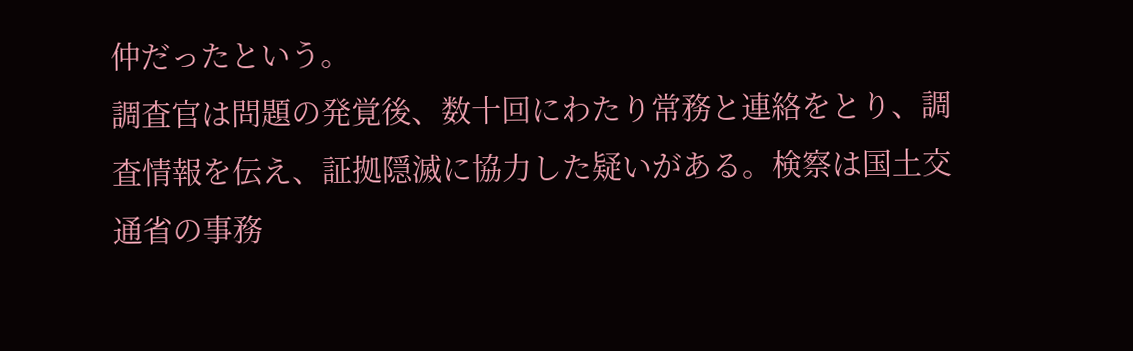仲だったという。
調査官は問題の発覚後、数十回にわたり常務と連絡をとり、調査情報を伝え、証拠隠滅に協力した疑いがある。検察は国土交通省の事務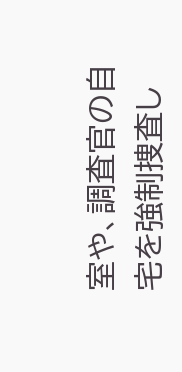室や、調査官の自宅を強制捜査し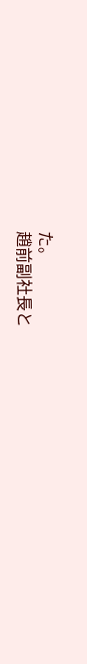た。
趙前副社長と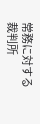常務に対する裁判所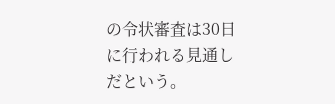の令状審査は30日に行われる見通しだという。